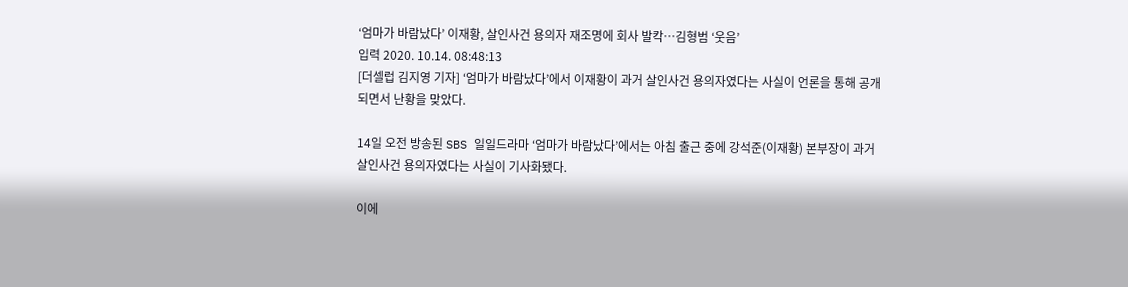‘엄마가 바람났다’ 이재황, 살인사건 용의자 재조명에 회사 발칵…김형범 ‘웃음’
입력 2020. 10.14. 08:48:13
[더셀럽 김지영 기자] ‘엄마가 바람났다’에서 이재황이 과거 살인사건 용의자였다는 사실이 언론을 통해 공개되면서 난황을 맞았다.

14일 오전 방송된 SBS 일일드라마 ‘엄마가 바람났다’에서는 아침 출근 중에 강석준(이재황) 본부장이 과거 살인사건 용의자였다는 사실이 기사화됐다.

이에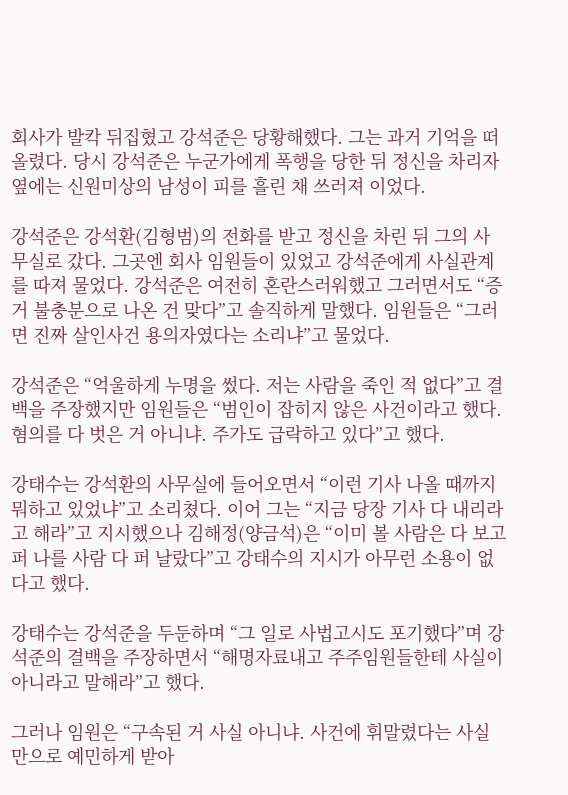회사가 발칵 뒤집혔고 강석준은 당황해했다. 그는 과거 기억을 떠올렸다. 당시 강석준은 누군가에게 폭행을 당한 뒤 정신을 차리자 옆에는 신원미상의 남성이 피를 흘린 채 쓰러져 이었다.

강석준은 강석환(김형범)의 전화를 받고 정신을 차린 뒤 그의 사무실로 갔다. 그곳엔 회사 임원들이 있었고 강석준에게 사실관계를 따져 물었다. 강석준은 여전히 혼란스러워했고 그러면서도 “증거 불충분으로 나온 건 맞다”고 솔직하게 말했다. 임원들은 “그러면 진짜 살인사건 용의자였다는 소리냐”고 물었다.

강석준은 “억울하게 누명을 썼다. 저는 사람을 죽인 적 없다”고 결백을 주장했지만 임원들은 “범인이 잡히지 않은 사건이라고 했다. 혐의를 다 벗은 거 아니냐. 주가도 급락하고 있다”고 했다.

강태수는 강석환의 사무실에 들어오면서 “이런 기사 나올 때까지 뭐하고 있었냐”고 소리쳤다. 이어 그는 “지금 당장 기사 다 내리라고 해라”고 지시했으나 김해정(양금석)은 “이미 볼 사람은 다 보고 퍼 나를 사람 다 퍼 날랐다”고 강태수의 지시가 아무런 소용이 없다고 했다.

강태수는 강석준을 두둔하며 “그 일로 사법고시도 포기했다”며 강석준의 결백을 주장하면서 “해명자료내고 주주임원들한테 사실이 아니라고 말해라”고 했다.

그러나 임원은 “구속된 거 사실 아니냐. 사건에 휘말렸다는 사실만으로 예민하게 받아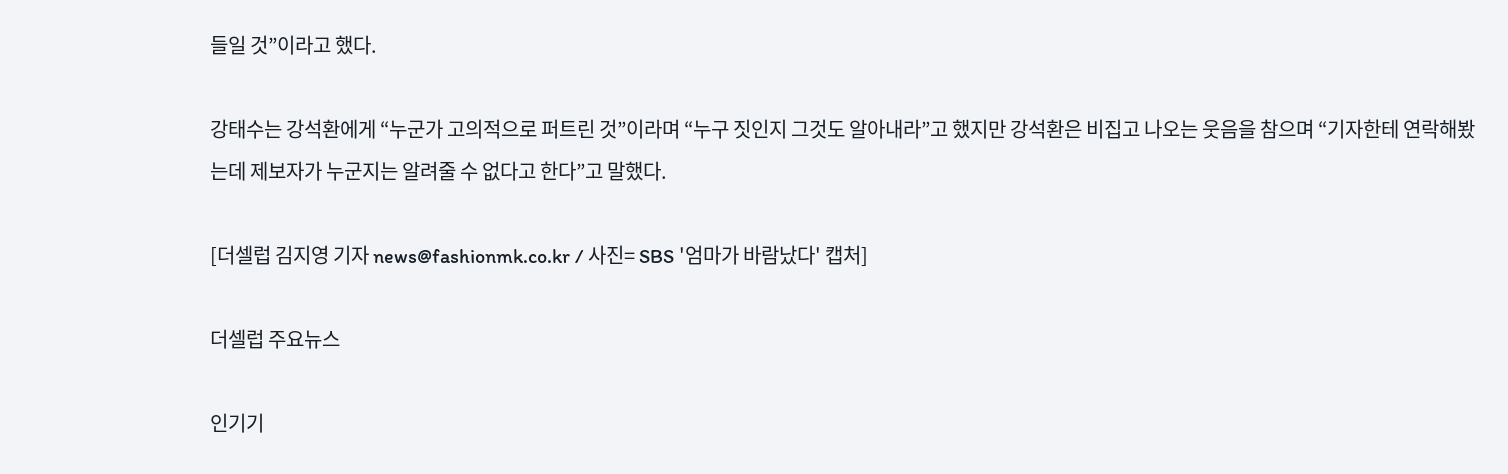들일 것”이라고 했다.

강태수는 강석환에게 “누군가 고의적으로 퍼트린 것”이라며 “누구 짓인지 그것도 알아내라”고 했지만 강석환은 비집고 나오는 웃음을 참으며 “기자한테 연락해봤는데 제보자가 누군지는 알려줄 수 없다고 한다”고 말했다.

[더셀럽 김지영 기자 news@fashionmk.co.kr / 사진= SBS '엄마가 바람났다' 캡처]

더셀럽 주요뉴스

인기기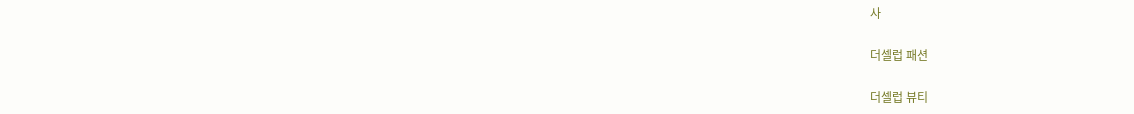사

더셀럽 패션

더셀럽 뷰티